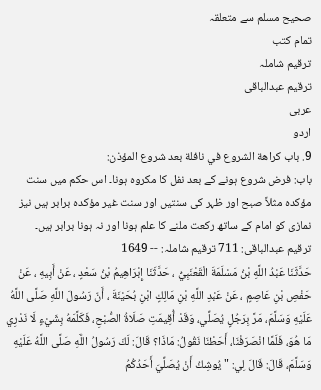صحيح مسلم سے متعلقہ
تمام کتب
ترقیم شاملہ
ترقيم عبدالباقی
عربی
اردو
9. باب كراهة الشروع في نافلة بعد شروع المؤذن:
باب: فرض شروع ہونے کے بعد نفل کا مکروہ ہونا۔ اس حکم میں سنت مؤکدہ مثلاً صبح اور ظہر کی سنتیں اور سنت غیر مؤکدہ برابر ہیں نیز نمازی کو امام کے ساتھ رکعت ملنے کا علم ہونا اور نہ ہونا برابر ہیں۔
ترقیم عبدالباقی: 711 ترقیم شاملہ: -- 1649
حَدَّثَنَا عَبْدُ اللَّهِ بْنُ مَسْلَمَةَ الْقَعْنَبِيُّ ، حَدَّثَنَا إِبْرَاهِيمُ بْنُ سَعْدٍ ، عَنْ أَبِيهِ ، عَنْ حَفْصِ بْنِ عَاصِمٍ ، عَنْ عَبْدِ اللَّهِ بْنِ مَالِكٍ ابْنِ بُحَيْنَةَ ، أَنّ رَسُولَ اللَّهِ صَلَّى اللَّهُ عَلَيْهِ وَسَلَّمَ، مَرَّ بِرَجُلٍ يُصَلِّي، وَقَدْ أُقِيمَتِ صَلَاةُ الصُّبْحِ، فَكَلَّمَهُ بِشَيْءٍ لَا نَدْرِي مَا هُوَ، فَلَمَّا انْصَرَفْنَا، أَحَطْنَا نَقُولُ: مَاذَا؟ قَالَ: لَكَ رَسُولُ اللَّهِ صَلَّى اللَّهُ عَلَيْهِ وَسَلَّمَ، قَالَ: قَالَ لِي: " يُوشِكُ أَنْ يُصَلِّيَ أَحَدُكُمُ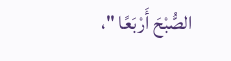الصُّبْحَ أَرْبَعًا "،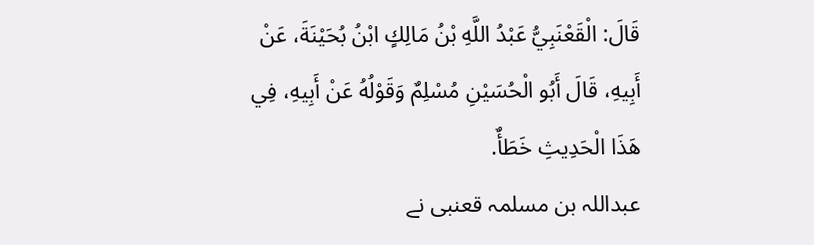قَالَ: الْقَعْنَبِيُّ عَبْدُ اللَّهِ بْنُ مَالِكٍ ابْنُ بُحَيْنَةَ، عَنْ أَبِيهِ، قَالَ أَبُو الْحُسَيْنِ مُسْلِمٌ وَقَوْلُهُ عَنْ أَبِيهِ، فِي هَذَا الْحَدِيثِ خَطَأٌ.
عبداللہ بن مسلمہ قعنبی نے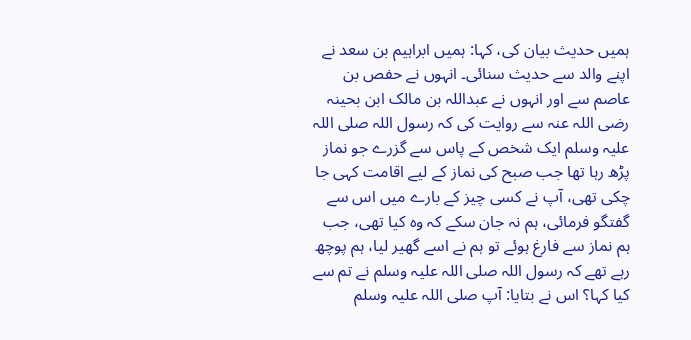ہمیں حدیث بیان کی، کہا: ہمیں ابراہیم بن سعد نے اپنے والد سے حدیث سنائی۔ انہوں نے حفص بن عاصم سے اور انہوں نے عبداللہ بن مالک ابن بحینہ رضی اللہ عنہ سے روایت کی کہ رسول اللہ صلی اللہ علیہ وسلم ایک شخص کے پاس سے گزرے جو نماز پڑھ رہا تھا جب صبح کی نماز کے لیے اقامت کہی جا چکی تھی، آپ نے کسی چیز کے بارے میں اس سے گفتگو فرمائی، ہم نہ جان سکے کہ وہ کیا تھی، جب ہم نماز سے فارغ ہوئے تو ہم نے اسے گھیر لیا، ہم پوچھ رہے تھے کہ رسول اللہ صلی اللہ علیہ وسلم نے تم سے کیا کہا؟ اس نے بتایا: آپ صلی اللہ علیہ وسلم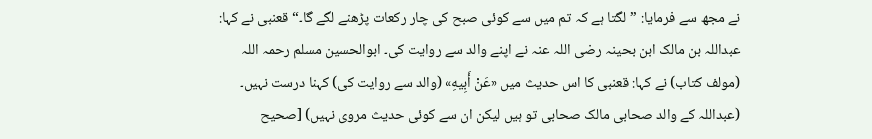نے مجھ سے فرمایا: ”لگتا ہے کہ تم میں سے کوئی صبح کی چار رکعات پڑھنے لگے گا۔“ قعنبی نے کہا: عبداللہ بن مالک ابن بحینہ رضی اللہ عنہ نے اپنے والد سے روایت کی۔ ابوالحسین مسلم رحمہ اللہ (مولف کتاب) نے کہا: قعنبی کا اس حدیث میں «عَنْ أَبِيهِ» (والد سے روایت کی) کہنا درست نہیں۔ (عبداللہ کے والد صحابی مالک صحابی تو ہیں لیکن ان سے کوئی حدیث مروی نہیں) [صحيح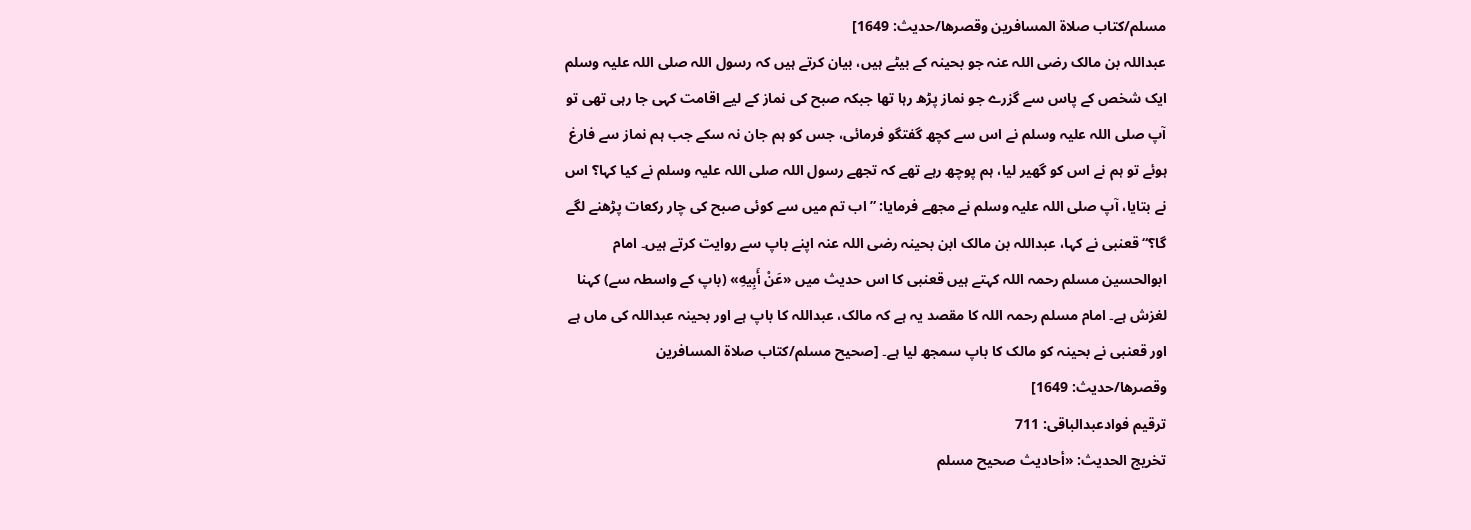مسلم/كتاب صلاة المسافرين وقصرها/حدیث: 1649]
عبداللہ بن مالک رضی اللہ عنہ جو بحینہ کے بیٹے ہیں، بیان کرتے ہیں کہ رسول اللہ صلی اللہ علیہ وسلم ایک شخص کے پاس سے گزرے جو نماز پڑھ رہا تھا جبکہ صبح کی نماز کے لیے اقامت کہی جا رہی تھی تو آپ صلی اللہ علیہ وسلم نے اس سے کچھ گفتگو فرمائی، جس کو ہم جان نہ سکے جب ہم نماز سے فارغ ہوئے تو ہم نے اس کو گھیر لیا، ہم پوچھ رہے تھے کہ تجھے رسول اللہ صلی اللہ علیہ وسلم نے کیا کہا؟ اس نے بتایا، آپ صلی اللہ علیہ وسلم نے مجھے فرمایا: ”اب تم میں سے کوئی صبح کی چار رکعات پڑھنے لگے گا؟“ قعنبی نے کہا، عبداللہ بن مالک ابن بحینہ رضی اللہ عنہ اپنے باپ سے روایت کرتے ہیں۔ امام ابوالحسین مسلم رحمہ اللہ کہتے ہیں قعنبی کا اس حدیث میں «عَنْ أَبِيهِ» (باپ کے واسطہ سے) کہنا لغزش ہے۔ امام مسلم رحمہ اللہ کا مقصد یہ ہے کہ مالک، عبداللہ کا باپ ہے اور بحینہ عبداللہ کی ماں ہے اور قعنبی نے بحینہ کو مالک کا باپ سمجھ لیا ہے۔ [صحيح مسلم/كتاب صلاة المسافرين وقصرها/حدیث: 1649]
ترقیم فوادعبدالباقی: 711
تخریج الحدیث: «أحاديث صحيح مسلم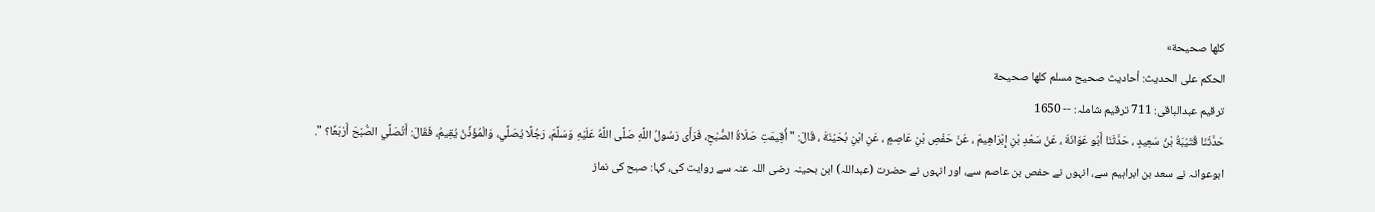كلها صحيحة»
الحكم على الحديث: أحاديث صحيح مسلم كلها صحيحة
ترقیم عبدالباقی: 711 ترقیم شاملہ: -- 1650
حَدَّثَنَا قُتَيْبَةُ بْنُ سَعِيدٍ ، حَدَّثَنَا أَبُو عَوَانَةَ ، عَنْ سَعْدِ بْنِ إِبْرَاهِيمَ ، عَنْ حَفْصِ بْنِ عَاصِمٍ ، عَنِ ابْنِ بُحَيْنَةَ ، قَالَ: " أُقِيمَتِ صَلَاةُ الصُّبْحِ، فَرَأَى رَسُولُ اللَّهِ صَلَّى اللَّهُ عَلَيْهِ وَسَلَّمَ، رَجُلًا يُصَلِّي، وَالْمُؤَذِّنُ يُقِيمُ، فَقَالَ: أَتُصَلِّي الصُّبْحَ أَرْبَعًا؟ ".
ابوعوانہ نے سعد بن ابراہیم سے، انہوں نے حفص بن عاصم سے، اور انہوں نے حضرت (عبداللہ) ابن بحینہ رضی اللہ عنہ سے روایت کی، کہا: صبح کی نماز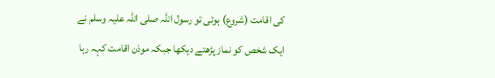کی اقامت (شروع) ہوئی تو رسول اللہ صلی اللہ علیہ وسلم نے ایک شخص کو نماز پڑھتے دیکھا جبکہ موذن اقامت کہہ رہا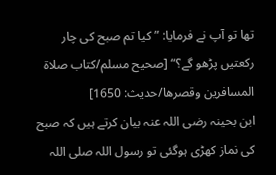تھا تو آپ نے فرمایا: ”کیا تم صبح کی چار رکعتیں پڑھو گے؟“ [صحيح مسلم/كتاب صلاة المسافرين وقصرها/حدیث: 1650]
ابن بحینہ رضی اللہ عنہ بیان کرتے ہیں کہ صبح کی نماز کھڑی ہوگئی تو رسول اللہ صلی اللہ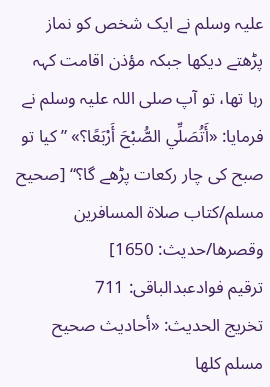علیہ وسلم نے ایک شخص کو نماز پڑھتے دیکھا جبکہ مؤذن اقامت کہہ رہا تھا، تو آپ صلی اللہ علیہ وسلم نے فرمایا: «أَتُصَلِّي الصُّبْحَ أَرْبَعًا؟» ”کیا تو صبح کی چار رکعات پڑھے گا؟“ [صحيح مسلم/كتاب صلاة المسافرين وقصرها/حدیث: 1650]
ترقیم فوادعبدالباقی: 711
تخریج الحدیث: «أحاديث صحيح مسلم كلها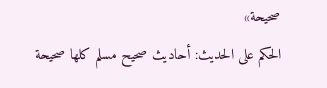صحيحة»
الحكم على الحديث: أحاديث صحيح مسلم كلها صحيحة